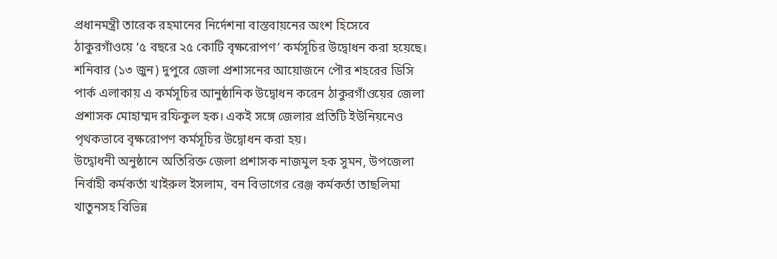প্রধানমন্ত্রী তারেক রহমানের নির্দেশনা বাস্তবায়নের অংশ হিসেবে ঠাকুরগাঁওয়ে ‘৫ বছরে ২৫ কোটি বৃক্ষরোপণ’ কর্মসূচির উদ্বোধন করা হয়েছে। শনিবার (১৩ জুন) দুপুরে জেলা প্রশাসনের আয়োজনে পৌর শহরের ডিসি পার্ক এলাকায় এ কর্মসূচির আনুষ্ঠানিক উদ্বোধন করেন ঠাকুরগাঁওয়ের জেলা প্রশাসক মোহাম্মদ রফিকুল হক। একই সঙ্গে জেলার প্রতিটি ইউনিয়নেও পৃথকভাবে বৃক্ষরোপণ কর্মসূচির উদ্বোধন করা হয়।
উদ্বোধনী অনুষ্ঠানে অতিরিক্ত জেলা প্রশাসক নাজমুল হক সুমন, উপজেলা নির্বাহী কর্মকর্তা খাইরুল ইসলাম, বন বিভাগের রেঞ্জ কর্মকর্তা তাছলিমা খাতুনসহ বিভিন্ন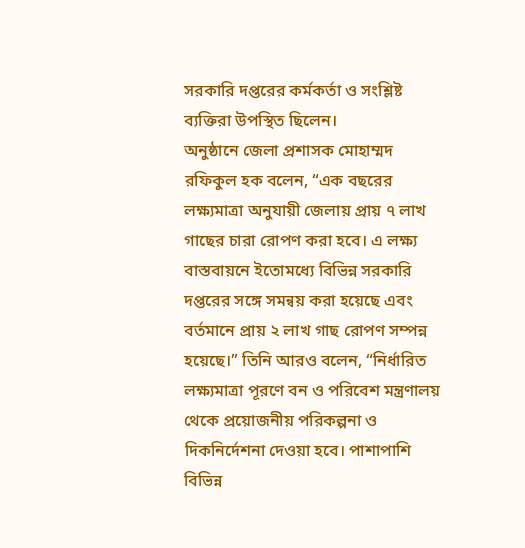সরকারি দপ্তরের কর্মকর্তা ও সংশ্লিষ্ট ব্যক্তিরা উপস্থিত ছিলেন।
অনুষ্ঠানে জেলা প্রশাসক মোহাম্মদ রফিকুল হক বলেন, “এক বছরের লক্ষ্যমাত্রা অনুযায়ী জেলায় প্রায় ৭ লাখ গাছের চারা রোপণ করা হবে। এ লক্ষ্য বাস্তবায়নে ইতোমধ্যে বিভিন্ন সরকারি দপ্তরের সঙ্গে সমন্বয় করা হয়েছে এবং বর্তমানে প্রায় ২ লাখ গাছ রোপণ সম্পন্ন হয়েছে।” তিনি আরও বলেন, “নির্ধারিত লক্ষ্যমাত্রা পূরণে বন ও পরিবেশ মন্ত্রণালয় থেকে প্রয়োজনীয় পরিকল্পনা ও দিকনির্দেশনা দেওয়া হবে। পাশাপাশি বিভিন্ন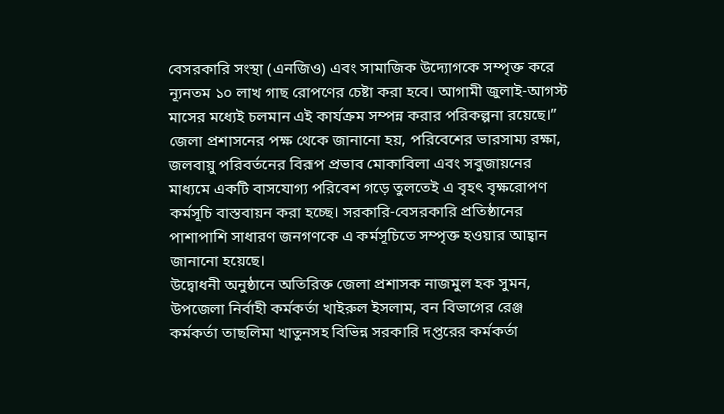বেসরকারি সংস্থা (এনজিও) এবং সামাজিক উদ্যোগকে সম্পৃক্ত করে ন্যূনতম ১০ লাখ গাছ রোপণের চেষ্টা করা হবে। আগামী জুলাই-আগস্ট মাসের মধ্যেই চলমান এই কার্যক্রম সম্পন্ন করার পরিকল্পনা রয়েছে।”
জেলা প্রশাসনের পক্ষ থেকে জানানো হয়, পরিবেশের ভারসাম্য রক্ষা, জলবায়ু পরিবর্তনের বিরূপ প্রভাব মোকাবিলা এবং সবুজায়নের মাধ্যমে একটি বাসযোগ্য পরিবেশ গড়ে তুলতেই এ বৃহৎ বৃক্ষরোপণ কর্মসূচি বাস্তবায়ন করা হচ্ছে। সরকারি-বেসরকারি প্রতিষ্ঠানের পাশাপাশি সাধারণ জনগণকে এ কর্মসূচিতে সম্পৃক্ত হওয়ার আহ্বান জানানো হয়েছে।
উদ্বোধনী অনুষ্ঠানে অতিরিক্ত জেলা প্রশাসক নাজমুল হক সুমন, উপজেলা নির্বাহী কর্মকর্তা খাইরুল ইসলাম, বন বিভাগের রেঞ্জ কর্মকর্তা তাছলিমা খাতুনসহ বিভিন্ন সরকারি দপ্তরের কর্মকর্তা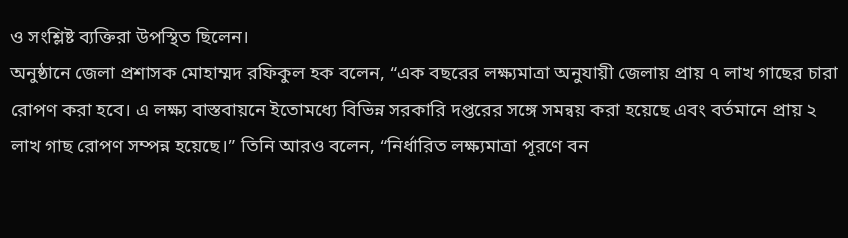ও সংশ্লিষ্ট ব্যক্তিরা উপস্থিত ছিলেন।
অনুষ্ঠানে জেলা প্রশাসক মোহাম্মদ রফিকুল হক বলেন, “এক বছরের লক্ষ্যমাত্রা অনুযায়ী জেলায় প্রায় ৭ লাখ গাছের চারা রোপণ করা হবে। এ লক্ষ্য বাস্তবায়নে ইতোমধ্যে বিভিন্ন সরকারি দপ্তরের সঙ্গে সমন্বয় করা হয়েছে এবং বর্তমানে প্রায় ২ লাখ গাছ রোপণ সম্পন্ন হয়েছে।” তিনি আরও বলেন, “নির্ধারিত লক্ষ্যমাত্রা পূরণে বন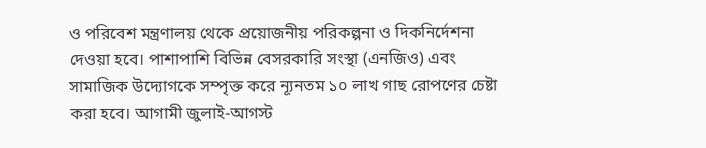ও পরিবেশ মন্ত্রণালয় থেকে প্রয়োজনীয় পরিকল্পনা ও দিকনির্দেশনা দেওয়া হবে। পাশাপাশি বিভিন্ন বেসরকারি সংস্থা (এনজিও) এবং সামাজিক উদ্যোগকে সম্পৃক্ত করে ন্যূনতম ১০ লাখ গাছ রোপণের চেষ্টা করা হবে। আগামী জুলাই-আগস্ট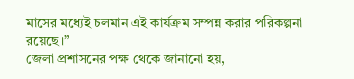মাসের মধ্যেই চলমান এই কার্যক্রম সম্পন্ন করার পরিকল্পনা রয়েছে।”
জেলা প্রশাসনের পক্ষ থেকে জানানো হয়,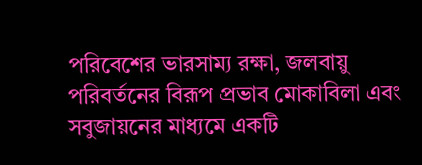পরিবেশের ভারসাম্য রক্ষা, জলবায়ু পরিবর্তনের বিরূপ প্রভাব মোকাবিলা এবং সবুজায়নের মাধ্যমে একটি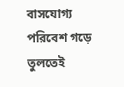বাসযোগ্য পরিবেশ গড়ে তুলতেই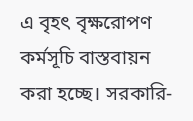এ বৃহৎ বৃক্ষরোপণ কর্মসূচি বাস্তবায়ন করা হচ্ছে। সরকারি-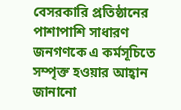বেসরকারি প্রতিষ্ঠানের পাশাপাশি সাধারণ জনগণকে এ কর্মসূচিতে সম্পৃক্ত হওয়ার আহ্বান জানানো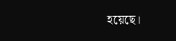হয়েছে।